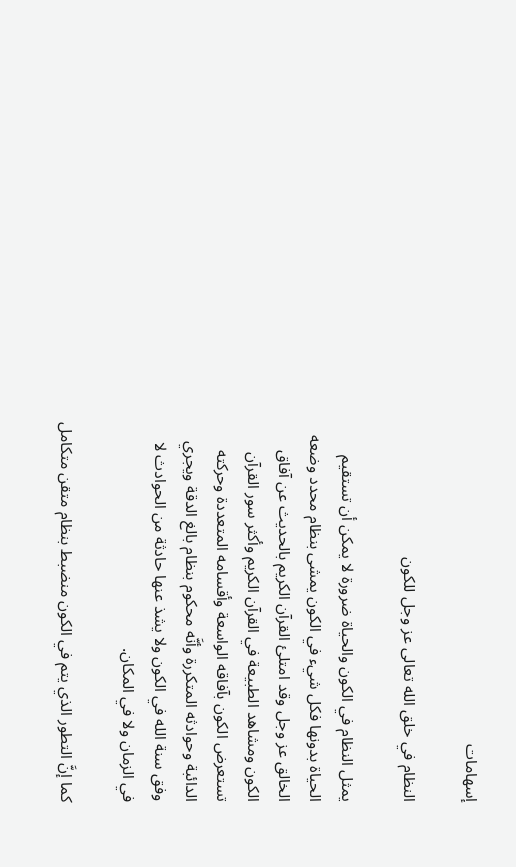إسهامات

النظام في خلق الله تعالى عز وجل للكون

يمثل النظام في الكون والحياة ضرورة لا يمكن أن تستقيم الحياة بدونها فكل شيء في الكون يمشى بنظام محدد وضعه الخالق عز وجل وقد امتلئ القرآن الكريم بالحديث عن آفاق الكون ومشاهد الطبيعة في القرآن الكريم وأكثر سور القرآن تستعرض الكون بآفاقه الواسعة وأقسامه المتعددة وحركته الدائبة وحوادثه المتكررة وأنَّه محكوم بنظام بالغ الدقة ويجري وفق سنة الله في الكون ولا يشذ عنها حادثة من الحوادث لا في الزمان ولا في المكان.

كما إنَّ التطور الذي يتم في الكون منضبط بنظام متقن متكامل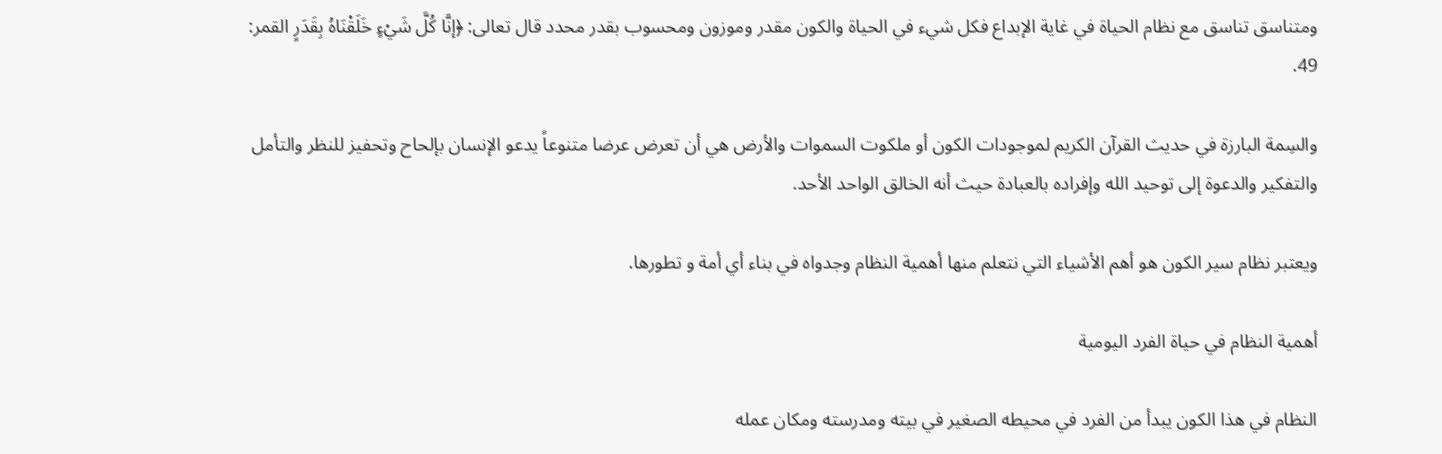ومتناسق تناسق مع نظام الحياة في غاية الإبداع فكل شيء في الحياة والكون مقدر وموزون ومحسوب بقدر محدد قال تعالى: ﴿إنَّا كُلَّ شَيْءٍ خَلَقْنَاهُ بِقَدَرٍ القمر: 49.

والسِمة البارزة في حديث القرآن الكريم لموجودات الكون أو ملكوت السموات والأرض هي أن تعرض عرضا متنوعاً يدعو الإنسان بإلحاح وتحفيز للنظر والتأمل والتفكير والدعوة إلى توحيد الله وإفراده بالعبادة حيث أنه الخالق الواحد الأحد.

ويعتبر نظام سير الكون هو أهم الأشياء التي نتعلم منها أهمية النظام وجدواه في بناء أي أمة و تطورها.

أهمية النظام في حياة الفرد اليومية

النظام في هذا الكون يبدأ من الفرد في محيطه الصغير في بيته ومدرسته ومكان عمله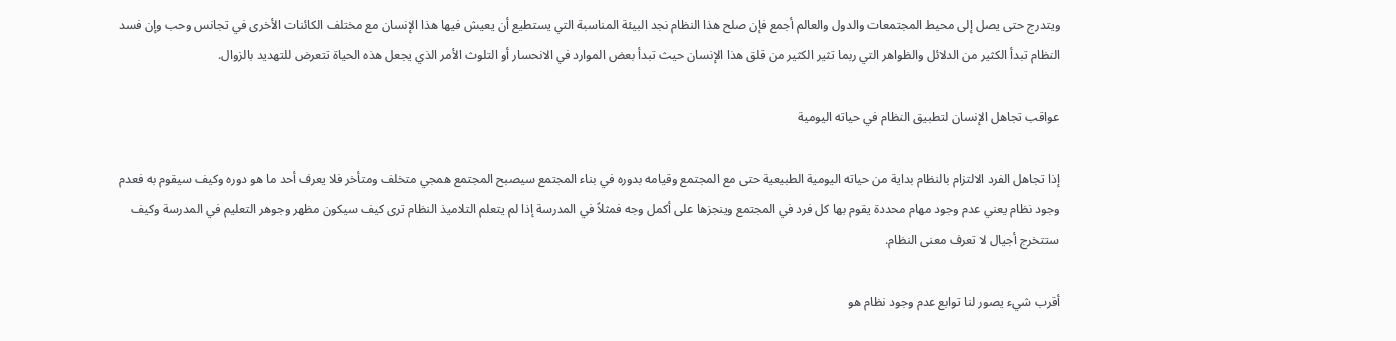ويتدرج حتى يصل إلى محيط المجتمعات والدول والعالم أجمع فإن صلح هذا النظام نجد البيئة المناسبة التي يستطيع أن يعيش فيها هذا الإنسان مع مختلف الكائنات الأخرى في تجانس وحب وإن فسد النظام تبدأ الكثير من الدلائل والظواهر التي ربما تثير الكثير من قلق هذا الإنسان حيث تبدأ بعض الموارد في الانحسار أو التلوث الأمر الذي يجعل هذه الحياة تتعرض للتهديد بالزوال.

عواقب تجاهل الإنسان لتطبيق النظام في حياته اليومية

إذا تجاهل الفرد الالتزام بالنظام بداية من حياته اليومية الطبيعية حتى مع المجتمع وقيامه بدوره في بناء المجتمع سيصبح المجتمع همجي متخلف ومتأخر فلا يعرف أحد ما هو دوره وكيف سيقوم به فعدم وجود نظام يعني عدم وجود مهام محددة يقوم بها كل فرد في المجتمع وينجزها على أكمل وجه فمثلاً في المدرسة إذا لم يتعلم التلاميذ النظام ترى كيف سيكون مظهر وجوهر التعليم في المدرسة وكيف ستتخرج أجيال لا تعرف معنى النظام.

أقرب شيء يصور لنا توابع عدم وجود نظام هو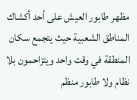مظهر طابور العيش على أحد أكشاك المناطق الشعبية حيث يتجمع سكان المنطقة في وقت واحد ويتزاحمون بلا نظام ولا طابور منظم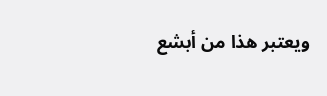ويعتبر هذا من أبشع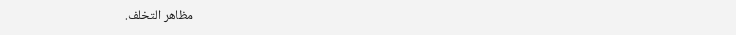مظاهر التخلف.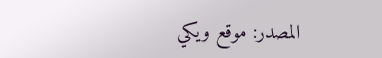المصدر: موقع ويكي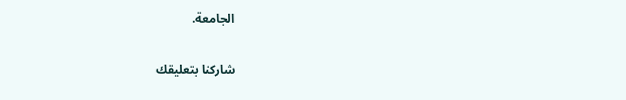الجامعة.

شاركنا بتعليقك